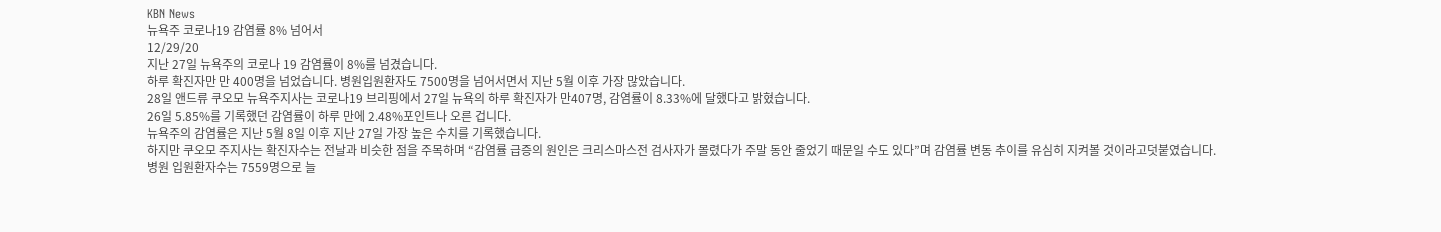KBN News
뉴욕주 코로나19 감염률 8% 넘어서
12/29/20
지난 27일 뉴욕주의 코로나 19 감염률이 8%를 넘겼습니다.
하루 확진자만 만 400명을 넘었습니다. 병원입원환자도 7500명을 넘어서면서 지난 5월 이후 가장 많았습니다.
28일 앤드류 쿠오모 뉴욕주지사는 코로나19 브리핑에서 27일 뉴욕의 하루 확진자가 만407명, 감염률이 8.33%에 달했다고 밝혔습니다.
26일 5.85%를 기록했던 감염률이 하루 만에 2.48%포인트나 오른 겁니다.
뉴욕주의 감염률은 지난 5월 8일 이후 지난 27일 가장 높은 수치를 기록했습니다.
하지만 쿠오모 주지사는 확진자수는 전날과 비슷한 점을 주목하며 “감염률 급증의 원인은 크리스마스전 검사자가 몰렸다가 주말 동안 줄었기 때문일 수도 있다”며 감염률 변동 추이를 유심히 지켜볼 것이라고덧붙였습니다.
병원 입원환자수는 7559명으로 늘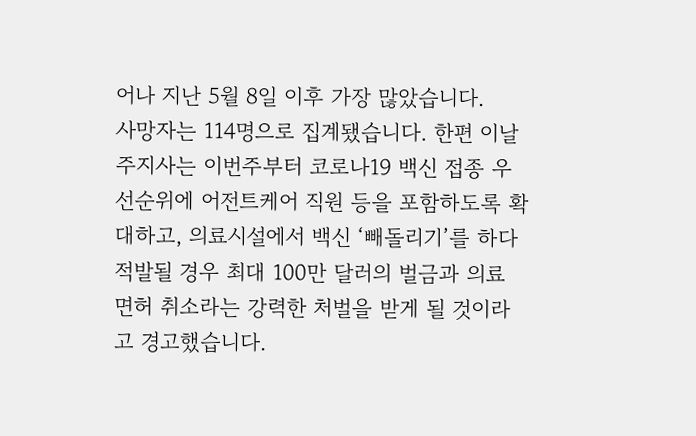어나 지난 5월 8일 이후 가장 많았습니다.
사망자는 114명으로 집계됐습니다. 한편 이날 주지사는 이번주부터 코로나19 백신 접종 우선순위에 어전트케어 직원 등을 포함하도록 확대하고, 의료시설에서 백신 ‘빼돌리기’를 하다 적발될 경우 최대 100만 달러의 벌금과 의료 면허 취소라는 강력한 처벌을 받게 될 것이라고 경고했습니다.